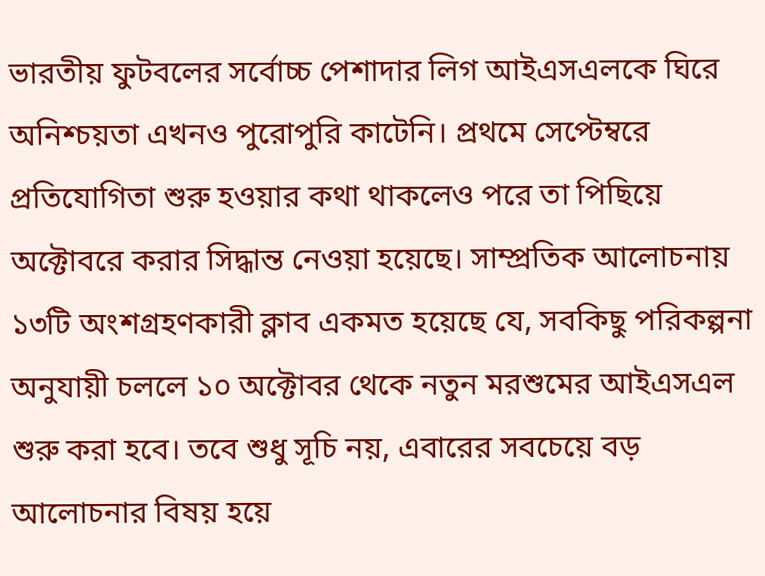ভারতীয় ফুটবলের সর্বোচ্চ পেশাদার লিগ আইএসএলকে ঘিরে অনিশ্চয়তা এখনও পুরোপুরি কাটেনি। প্রথমে সেপ্টেম্বরে প্রতিযোগিতা শুরু হওয়ার কথা থাকলেও পরে তা পিছিয়ে অক্টোবরে করার সিদ্ধান্ত নেওয়া হয়েছে। সাম্প্রতিক আলোচনায় ১৩টি অংশগ্রহণকারী ক্লাব একমত হয়েছে যে, সবকিছু পরিকল্পনা অনুযায়ী চললে ১০ অক্টোবর থেকে নতুন মরশুমের আইএসএল শুরু করা হবে। তবে শুধু সূচি নয়, এবারের সবচেয়ে বড় আলোচনার বিষয় হয়ে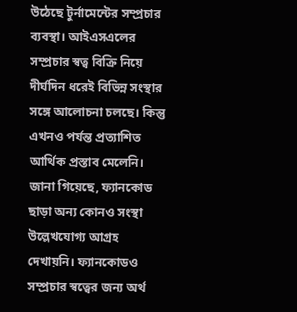উঠেছে টুর্নামেন্টের সম্প্রচার ব্যবস্থা। আইএসএলের সম্প্রচার স্বত্ব বিক্রি নিয়ে দীর্ঘদিন ধরেই বিভিন্ন সংস্থার সঙ্গে আলোচনা চলছে। কিন্তু এখনও পর্যন্ত প্রত্যাশিত আর্থিক প্রস্তাব মেলেনি। জানা গিয়েছে, ফ্যানকোড ছাড়া অন্য কোনও সংস্থা উল্লেখযোগ্য আগ্রহ দেখায়নি। ফ্যানকোডও সম্প্রচার স্বত্বের জন্য অর্থ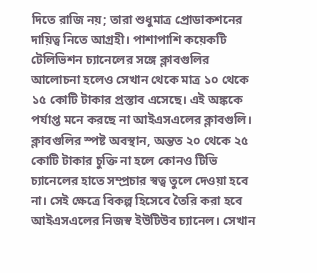দিতে রাজি নয়; তারা শুধুমাত্র প্রোডাকশনের দায়িত্ব নিতে আগ্রহী। পাশাপাশি কয়েকটি টেলিভিশন চ্যানেলের সঙ্গে ক্লাবগুলির আলোচনা হলেও সেখান থেকে মাত্র ১০ থেকে ১৫ কোটি টাকার প্রস্তাব এসেছে। এই অঙ্ককে পর্যাপ্ত মনে করছে না আইএসএলের ক্লাবগুলি।
ক্লাবগুলির স্পষ্ট অবস্থান, অন্তত ২০ থেকে ২৫ কোটি টাকার চুক্তি না হলে কোনও টিভি চ্যানেলের হাতে সম্প্রচার স্বত্ব তুলে দেওয়া হবে না। সেই ক্ষেত্রে বিকল্প হিসেবে তৈরি করা হবে আইএসএলের নিজস্ব ইউটিউব চ্যানেল। সেখান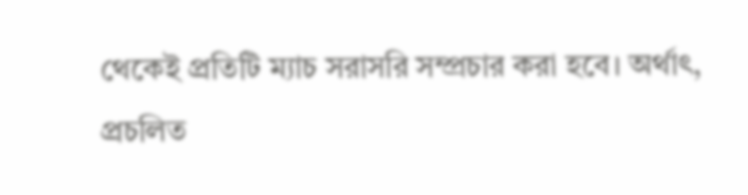থেকেই প্রতিটি ম্যাচ সরাসরি সম্প্রচার করা হবে। অর্থাৎ, প্রচলিত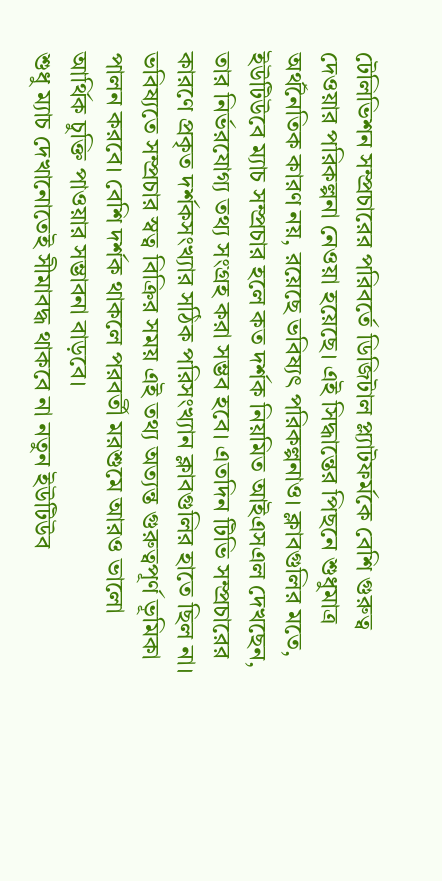টেলিভিশন সম্প্রচারের পরিবর্তে ডিজিটাল প্ল্যাটফর্মকে বেশি গুরুত্ব দেওয়ার পরিকল্পনা নেওয়া হয়েছে। এই সিদ্ধান্তের পিছনে শুধুমাত্র অর্থনৈতিক কারণ নয়, রয়েছে ভবিষ্যৎ পরিকল্পনাও। ক্লাবগুলির মতে, ইউটিউবে ম্যাচ সম্প্রচার হলে কত দর্শক নিয়মিত আইএসএল দেখছেন, তার নির্ভরযোগ্য তথ্য সংগ্রহ করা সম্ভব হবে। এতদিন টিভি সম্প্রচারের কারণে প্রকৃত দর্শকসংখ্যার সঠিক পরিসংখ্যান ক্লাবগুলির হাতে ছিল না। ভবিষ্যতে সম্প্রচার স্বত্ব বিক্রির সময় এই তথ্য অত্যন্ত গুরুত্বপূর্ণ ভূমিকা পালন করবে। বেশি দর্শক থাকলে পরবর্তী মরশুমে আরও ভালো আর্থিক চুক্তি পাওয়ার সম্ভাবনা বাড়বে।
শুধু ম্যাচ দেখানোতেই সীমাবদ্ধ থাকবে না নতুন ইউটিউব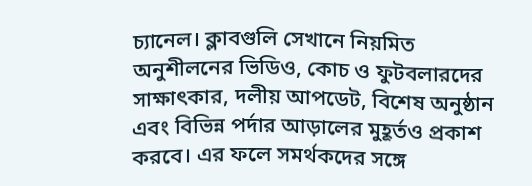চ্যানেল। ক্লাবগুলি সেখানে নিয়মিত অনুশীলনের ভিডিও, কোচ ও ফুটবলারদের সাক্ষাৎকার, দলীয় আপডেট, বিশেষ অনুষ্ঠান এবং বিভিন্ন পর্দার আড়ালের মুহূর্তও প্রকাশ করবে। এর ফলে সমর্থকদের সঙ্গে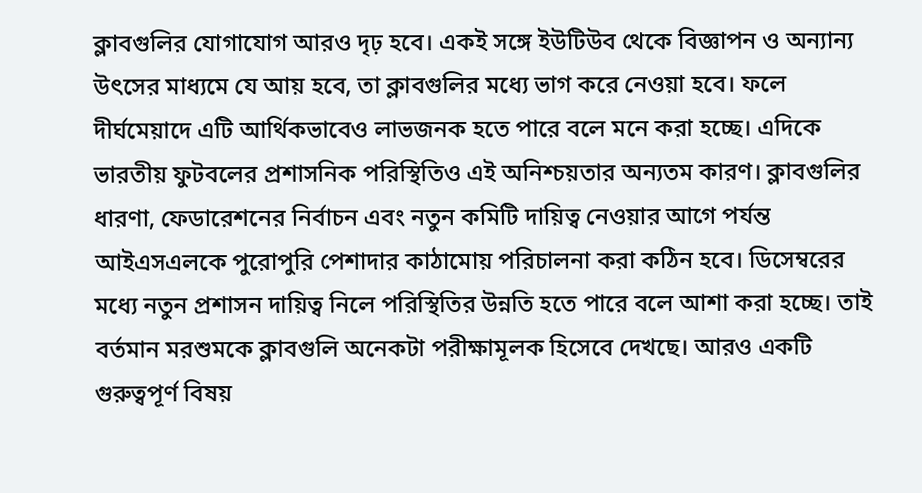ক্লাবগুলির যোগাযোগ আরও দৃঢ় হবে। একই সঙ্গে ইউটিউব থেকে বিজ্ঞাপন ও অন্যান্য উৎসের মাধ্যমে যে আয় হবে, তা ক্লাবগুলির মধ্যে ভাগ করে নেওয়া হবে। ফলে দীর্ঘমেয়াদে এটি আর্থিকভাবেও লাভজনক হতে পারে বলে মনে করা হচ্ছে। এদিকে ভারতীয় ফুটবলের প্রশাসনিক পরিস্থিতিও এই অনিশ্চয়তার অন্যতম কারণ। ক্লাবগুলির ধারণা, ফেডারেশনের নির্বাচন এবং নতুন কমিটি দায়িত্ব নেওয়ার আগে পর্যন্ত আইএসএলকে পুরোপুরি পেশাদার কাঠামোয় পরিচালনা করা কঠিন হবে। ডিসেম্বরের মধ্যে নতুন প্রশাসন দায়িত্ব নিলে পরিস্থিতির উন্নতি হতে পারে বলে আশা করা হচ্ছে। তাই বর্তমান মরশুমকে ক্লাবগুলি অনেকটা পরীক্ষামূলক হিসেবে দেখছে। আরও একটি গুরুত্বপূর্ণ বিষয়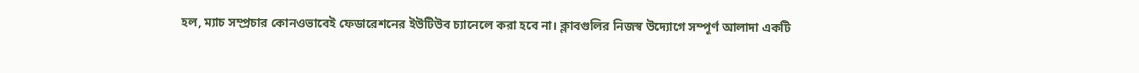হল, ম্যাচ সম্প্রচার কোনওভাবেই ফেডারেশনের ইউটিউব চ্যানেলে করা হবে না। ক্লাবগুলির নিজস্ব উদ্যোগে সম্পূর্ণ আলাদা একটি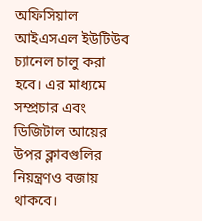অফিসিয়াল আইএসএল ইউটিউব চ্যানেল চালু করা হবে। এর মাধ্যমে সম্প্রচার এবং ডিজিটাল আয়ের উপর ক্লাবগুলির নিয়ন্ত্রণও বজায় থাকবে।